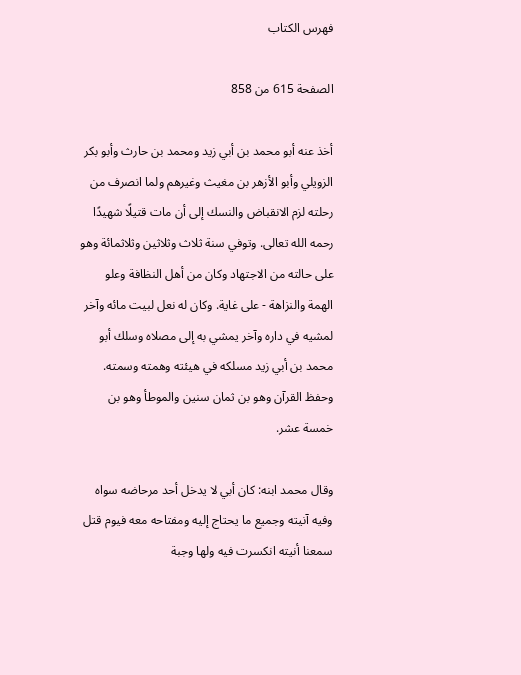فهرس الكتاب

الصفحة 615 من 858

أخذ عنه أبو محمد بن أبي زيد ومحمد بن حارث وأبو بكر الزويلي وأبو الأزهر بن مغيث وغيرهم ولما انصرف من رحلته لزم الانقباض والنسك إلى أن مات قتيلًا شهيدًا رحمه الله تعالى. وتوفي سنة ثلاث وثلاثين وثلاثمائة وهو على حالته من الاجتهاد وكان من أهل النظافة وعلو الهمة والنزاهة - على غاية. وكان له نعل لبيت مائه وآخر لمشيه في داره وآخر يمشي به إلى مصلاه وسلك أبو محمد بن أبي زيد مسلكه في هيئته وهمته وسمته. وحفظ القرآن وهو بن ثمان سنين والموطأ وهو بن خمسة عشر.

وقال محمد ابنه: كان أبي لا يدخل أحد مرحاضه سواه وفيه آنيته وجميع ما يحتاج إليه ومفتاحه معه فيوم قتل سمعنا أنيته انكسرت فيه ولها وجبة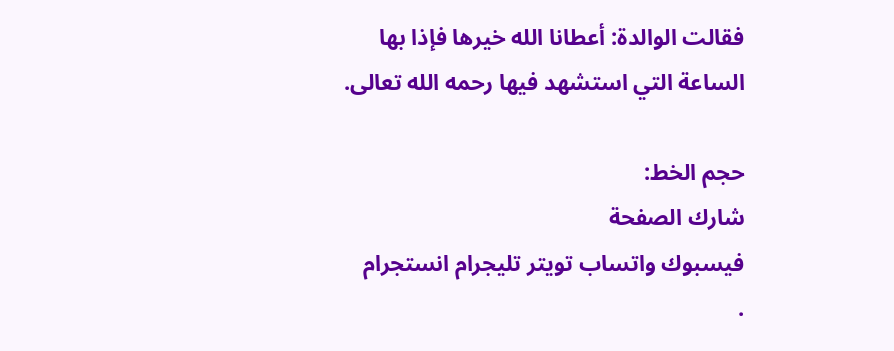فقالت الوالدة: أعطانا الله خيرها فإذا بها الساعة التي استشهد فيها رحمه الله تعالى.

حجم الخط:
شارك الصفحة
فيسبوك واتساب تويتر تليجرام انستجرام
.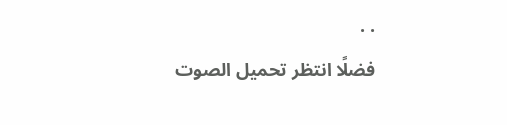. .
فضلًا انتظر تحميل الصوت